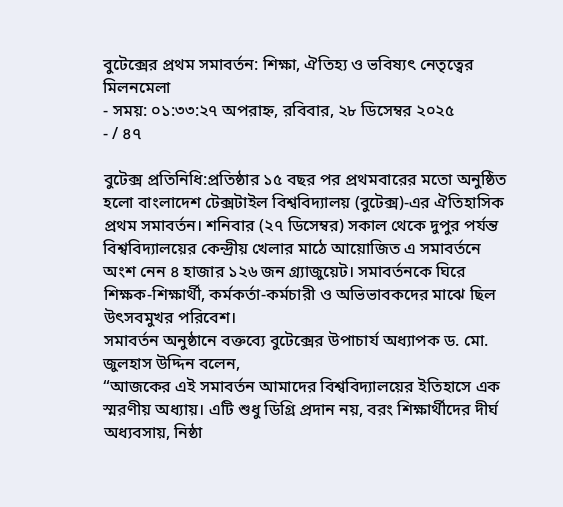বুটেক্সের প্রথম সমাবর্তন: শিক্ষা, ঐতিহ্য ও ভবিষ্যৎ নেতৃত্বের মিলনমেলা
- সময়: ০১:৩৩:২৭ অপরাহ্ন, রবিবার, ২৮ ডিসেম্বর ২০২৫
- / ৪৭

বুটেক্স প্রতিনিধি:প্রতিষ্ঠার ১৫ বছর পর প্রথমবারের মতো অনুষ্ঠিত হলো বাংলাদেশ টেক্সটাইল বিশ্ববিদ্যালয় (বুটেক্স)-এর ঐতিহাসিক প্রথম সমাবর্তন। শনিবার (২৭ ডিসেম্বর) সকাল থেকে দুপুর পর্যন্ত বিশ্ববিদ্যালয়ের কেন্দ্রীয় খেলার মাঠে আয়োজিত এ সমাবর্তনে অংশ নেন ৪ হাজার ১২৬ জন গ্র্যাজুয়েট। সমাবর্তনকে ঘিরে শিক্ষক-শিক্ষার্থী, কর্মকর্তা-কর্মচারী ও অভিভাবকদের মাঝে ছিল উৎসবমুখর পরিবেশ।
সমাবর্তন অনুষ্ঠানে বক্তব্যে বুটেক্সের উপাচার্য অধ্যাপক ড. মো. জুলহাস উদ্দিন বলেন,
“আজকের এই সমাবর্তন আমাদের বিশ্ববিদ্যালয়ের ইতিহাসে এক স্মরণীয় অধ্যায়। এটি শুধু ডিগ্রি প্রদান নয়, বরং শিক্ষার্থীদের দীর্ঘ অধ্যবসায়, নিষ্ঠা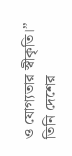ও যোগ্যতার স্বীকৃতি।” তিনি দেশের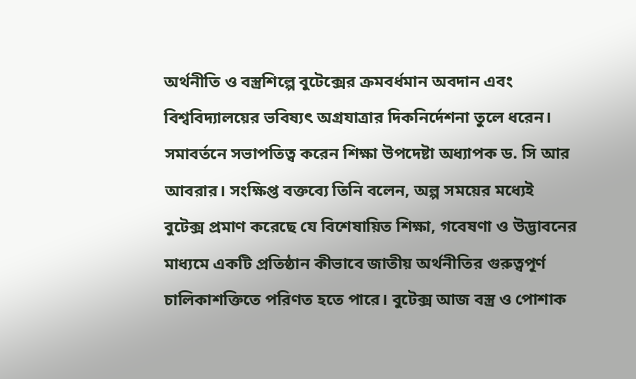অর্থনীতি ও বস্ত্রশিল্পে বুটেক্সের ক্রমবর্ধমান অবদান এবং বিশ্ববিদ্যালয়ের ভবিষ্যৎ অগ্রযাত্রার দিকনির্দেশনা তুলে ধরেন।
সমাবর্তনে সভাপতিত্ব করেন শিক্ষা উপদেষ্টা অধ্যাপক ড. সি আর আবরার। সংক্ষিপ্ত বক্তব্যে তিনি বলেন, অল্প সময়ের মধ্যেই বুটেক্স প্রমাণ করেছে যে বিশেষায়িত শিক্ষা, গবেষণা ও উদ্ভাবনের মাধ্যমে একটি প্রতিষ্ঠান কীভাবে জাতীয় অর্থনীতির গুরুত্বপূর্ণ চালিকাশক্তিতে পরিণত হতে পারে। বুটেক্স আজ বস্ত্র ও পোশাক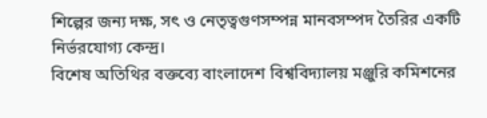শিল্পের জন্য দক্ষ, সৎ ও নেতৃত্বগুণসম্পন্ন মানবসম্পদ তৈরির একটি নির্ভরযোগ্য কেন্দ্র।
বিশেষ অতিথির বক্তব্যে বাংলাদেশ বিশ্ববিদ্যালয় মঞ্জুরি কমিশনের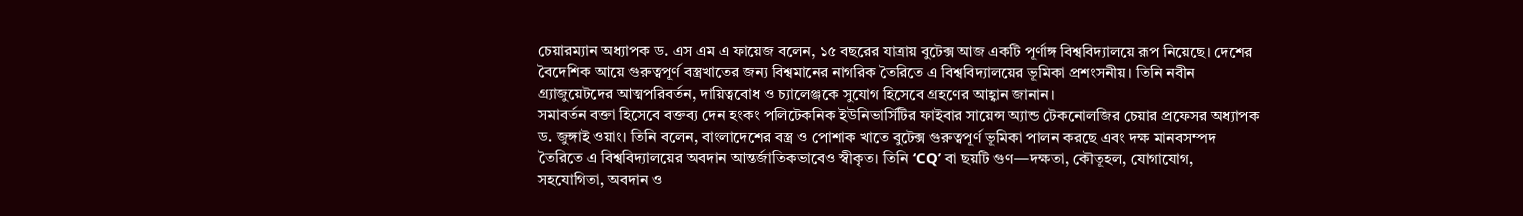চেয়ারম্যান অধ্যাপক ড. এস এম এ ফায়েজ বলেন, ১৫ বছরের যাত্রায় বুটেক্স আজ একটি পূর্ণাঙ্গ বিশ্ববিদ্যালয়ে রূপ নিয়েছে। দেশের বৈদেশিক আয়ে গুরুত্বপূর্ণ বস্ত্রখাতের জন্য বিশ্বমানের নাগরিক তৈরিতে এ বিশ্ববিদ্যালয়ের ভূমিকা প্রশংসনীয়। তিনি নবীন গ্র্যাজুয়েটদের আত্মপরিবর্তন, দায়িত্ববোধ ও চ্যালেঞ্জকে সুযোগ হিসেবে গ্রহণের আহ্বান জানান।
সমাবর্তন বক্তা হিসেবে বক্তব্য দেন হংকং পলিটেকনিক ইউনিভার্সিটির ফাইবার সায়েন্স অ্যান্ড টেকনোলজির চেয়ার প্রফেসর অধ্যাপক ড. জুঙ্গাই ওয়াং। তিনি বলেন, বাংলাদেশের বস্ত্র ও পোশাক খাতে বুটেক্স গুরুত্বপূর্ণ ভূমিকা পালন করছে এবং দক্ষ মানবসম্পদ তৈরিতে এ বিশ্ববিদ্যালয়ের অবদান আন্তর্জাতিকভাবেও স্বীকৃত। তিনি ‘CQ’ বা ছয়টি গুণ—দক্ষতা, কৌতূহল, যোগাযোগ, সহযোগিতা, অবদান ও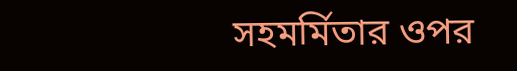সহমর্মিতার ওপর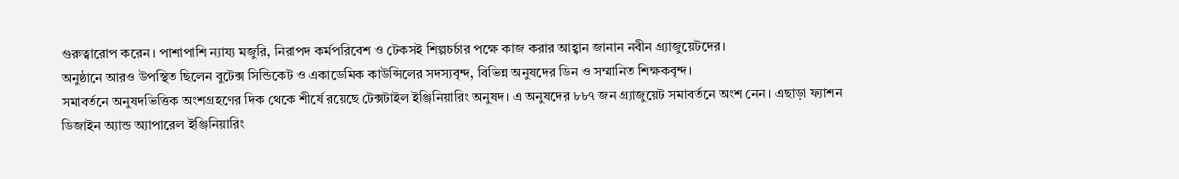গুরুত্বারোপ করেন। পাশাপাশি ন্যায্য মজুরি, নিরাপদ কর্মপরিবেশ ও টেকসই শিল্পচর্চার পক্ষে কাজ করার আহ্বান জানান নবীন গ্র্যাজুয়েটদের।
অনুষ্ঠানে আরও উপস্থিত ছিলেন বুটেক্স সিন্ডিকেট ও একাডেমিক কাউন্সিলের সদস্যবৃন্দ, বিভিন্ন অনুষদের ডিন ও সম্মানিত শিক্ষকবৃন্দ।
সমাবর্তনে অনুষদভিত্তিক অংশগ্রহণের দিক থেকে শীর্ষে রয়েছে টেক্সটাইল ইঞ্জিনিয়ারিং অনুষদ। এ অনুষদের ৮৮৭ জন গ্র্যাজুয়েট সমাবর্তনে অংশ নেন। এছাড়া ফ্যাশন ডিজাইন অ্যান্ড অ্যাপারেল ইঞ্জিনিয়ারিং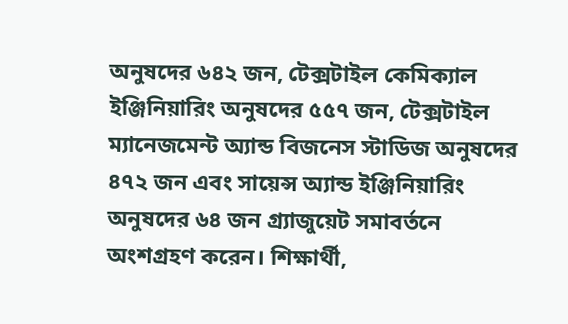অনুষদের ৬৪২ জন, টেক্সটাইল কেমিক্যাল ইঞ্জিনিয়ারিং অনুষদের ৫৫৭ জন, টেক্সটাইল ম্যানেজমেন্ট অ্যান্ড বিজনেস স্টাডিজ অনুষদের ৪৭২ জন এবং সায়েন্স অ্যান্ড ইঞ্জিনিয়ারিং অনুষদের ৬৪ জন গ্র্যাজুয়েট সমাবর্তনে অংশগ্রহণ করেন। শিক্ষার্থী,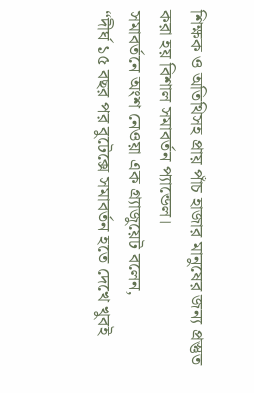শিক্ষক ও অতিথিসহ প্রায় পাঁচ হাজার মানুষের জন্য প্রস্তুত করা হয় বিশাল সমাবর্তন প্যান্ডেল।
সমাবর্তনে অংশ নেওয়া এক গ্র্যাজুয়েট বলেন,
“দীর্ঘ ১৫ বছর পর বুটেক্সে সমাবর্তন হতে দেখে খুবই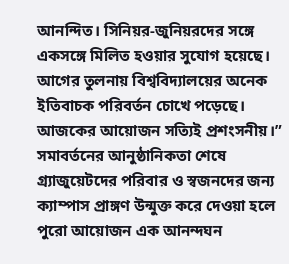আনন্দিত। সিনিয়র-জুনিয়রদের সঙ্গে একসঙ্গে মিলিত হওয়ার সুযোগ হয়েছে। আগের তুলনায় বিশ্ববিদ্যালয়ের অনেক ইতিবাচক পরিবর্তন চোখে পড়েছে। আজকের আয়োজন সত্যিই প্রশংসনীয়।”
সমাবর্তনের আনুষ্ঠানিকতা শেষে গ্র্যাজুয়েটদের পরিবার ও স্বজনদের জন্য ক্যাম্পাস প্রাঙ্গণ উন্মুক্ত করে দেওয়া হলে পুরো আয়োজন এক আনন্দঘন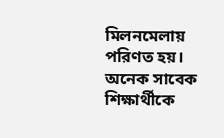মিলনমেলায় পরিণত হয়। অনেক সাবেক শিক্ষার্থীকে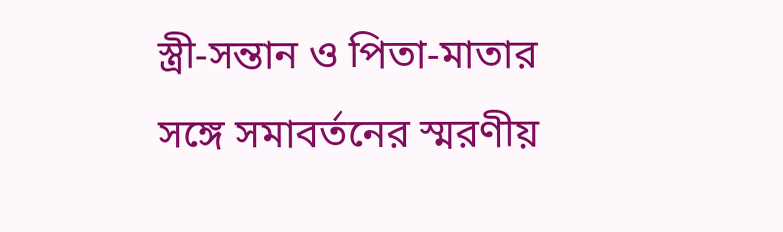স্ত্রী-সন্তান ও পিতা-মাতার সঙ্গে সমাবর্তনের স্মরণীয়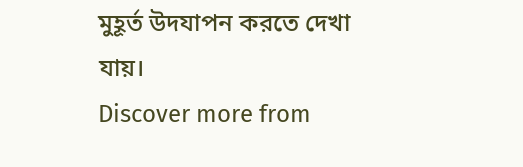মুহূর্ত উদযাপন করতে দেখা যায়।
Discover more from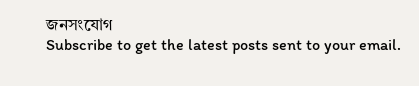জনসংযোগ
Subscribe to get the latest posts sent to your email.